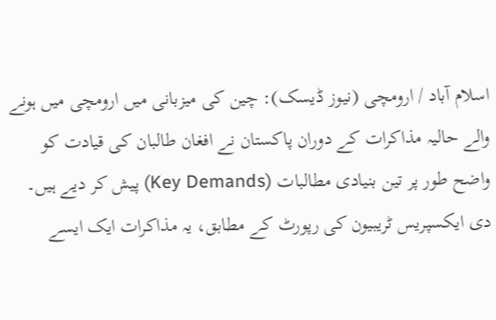اسلام آباد / ارومچی (نیوز ڈیسک): چین کی میزبانی میں ارومچی میں ہونے والے حالیہ مذاکرات کے دوران پاکستان نے افغان طالبان کی قیادت کو واضح طور پر تین بنیادی مطالبات (Key Demands) پیش کر دیے ہیں۔ دی ایکسپریس ٹریبیون کی رپورٹ کے مطابق، یہ مذاکرات ایک ایسے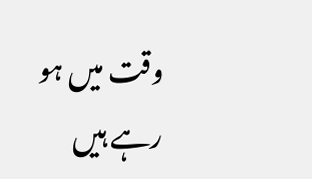وقت میں ہو رہے ہیں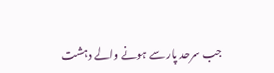جب سرحد پار سے ہونے والے دہشت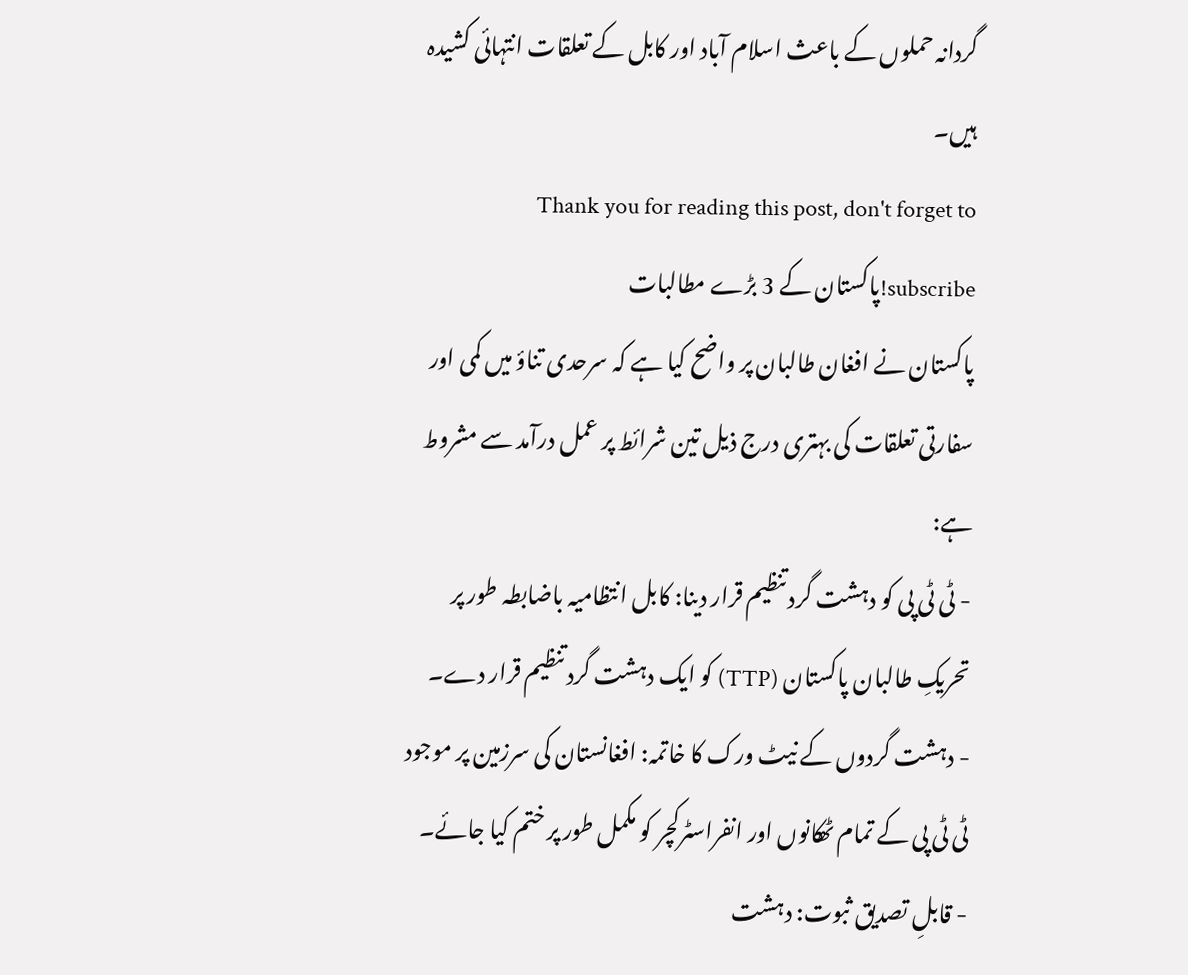گردانہ حملوں کے باعث اسلام آباد اور کابل کے تعلقات انتہائی کشیدہ ہیں۔
Thank you for reading this post, don't forget to subscribe!پاکستان کے 3 بڑے مطالبات
پاکستان نے افغان طالبان پر واضح کیا ہے کہ سرحدی تناؤ میں کمی اور سفارتی تعلقات کی بہتری درج ذیل تین شرائط پر عمل درآمد سے مشروط ہے:
- ٹی ٹی پی کو دہشت گرد تنظیم قرار دینا: کابل انتظامیہ باضابطہ طور پر تحریکِ طالبان پاکستان (TTP) کو ایک دہشت گرد تنظیم قرار دے۔
- دہشت گردوں کے نیٹ ورک کا خاتمہ: افغانستان کی سرزمین پر موجود ٹی ٹی پی کے تمام ٹھکانوں اور انفراسٹرکچر کو مکمل طور پر ختم کیا جائے۔
- قابلِ تصدیق ثبوت: دہشت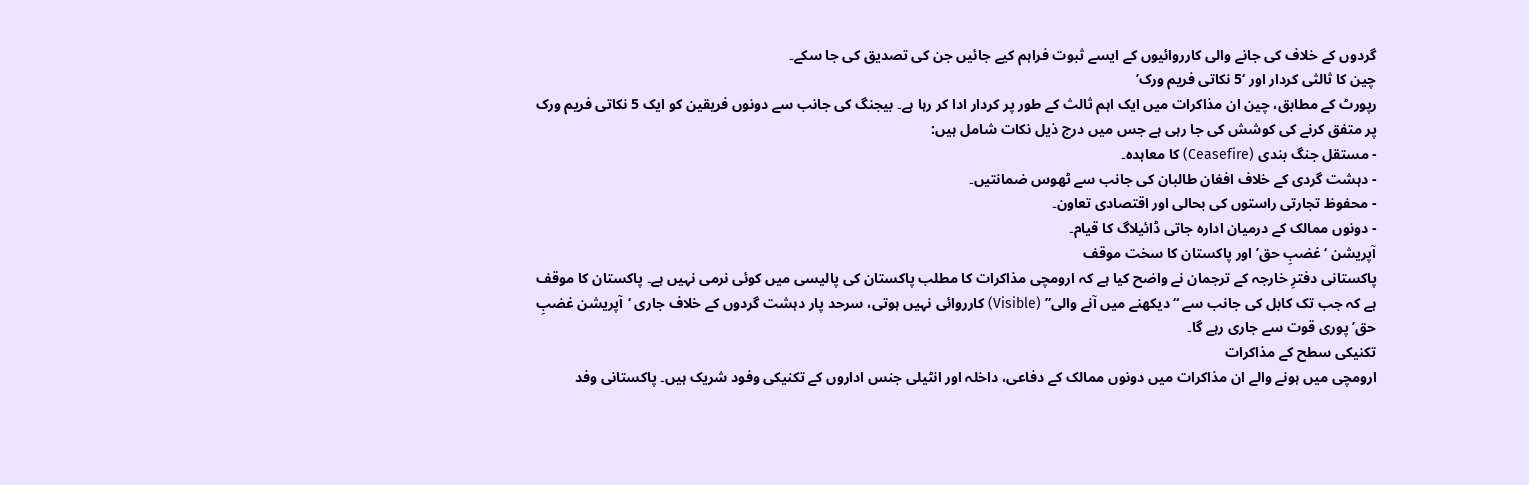گردوں کے خلاف کی جانے والی کارروائیوں کے ایسے ثبوت فراہم کیے جائیں جن کی تصدیق کی جا سکے۔
چین کا ثالثی کردار اور ‘5 نکاتی فریم ورک’
رپورٹ کے مطابق، چین ان مذاکرات میں ایک اہم ثالث کے طور پر کردار ادا کر رہا ہے۔ بیجنگ کی جانب سے دونوں فریقین کو ایک 5 نکاتی فریم ورک پر متفق کرنے کی کوشش کی جا رہی ہے جس میں درج ذیل نکات شامل ہیں:
- مستقل جنگ بندی (Ceasefire) کا معاہدہ۔
- دہشت گردی کے خلاف افغان طالبان کی جانب سے ٹھوس ضمانتیں۔
- محفوظ تجارتی راستوں کی بحالی اور اقتصادی تعاون۔
- دونوں ممالک کے درمیان ادارہ جاتی ڈائیلاگ کا قیام۔
آپریشن ‘غضبِ حق’ اور پاکستان کا سخت موقف
پاکستانی دفترِ خارجہ کے ترجمان نے واضح کیا ہے کہ ارومچی مذاکرات کا مطلب پاکستان کی پالیسی میں کوئی نرمی نہیں ہے۔ پاکستان کا موقف ہے کہ جب تک کابل کی جانب سے “دیکھنے میں آنے والی” (Visible) کارروائی نہیں ہوتی، سرحد پار دہشت گردوں کے خلاف جاری ‘آپریشن غضبِ حق’ پوری قوت سے جاری رہے گا۔
تکنیکی سطح کے مذاکرات
ارومچی میں ہونے والے ان مذاکرات میں دونوں ممالک کے دفاعی، داخلہ اور انٹیلی جنس اداروں کے تکنیکی وفود شریک ہیں۔ پاکستانی وفد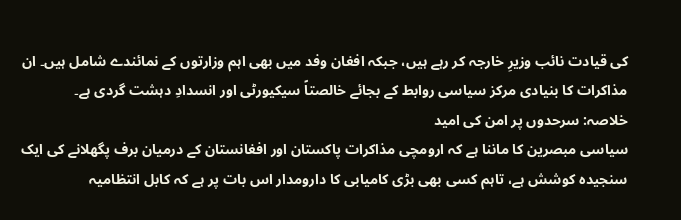کی قیادت نائب وزیرِ خارجہ کر رہے ہیں، جبکہ افغان وفد میں بھی اہم وزارتوں کے نمائندے شامل ہیں۔ ان مذاکرات کا بنیادی مرکز سیاسی روابط کے بجائے خالصتاً سیکیورٹی اور انسدادِ دہشت گردی ہے۔
خلاصہ: سرحدوں پر امن کی امید
سیاسی مبصرین کا ماننا ہے کہ ارومچی مذاکرات پاکستان اور افغانستان کے درمیان برف پگھلانے کی ایک سنجیدہ کوشش ہے، تاہم کسی بھی بڑی کامیابی کا دارومدار اس بات پر ہے کہ کابل انتظامیہ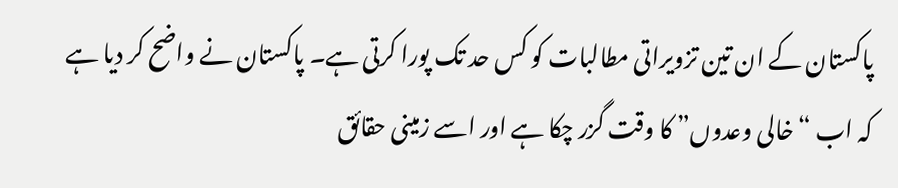پاکستان کے ان تین تزویراتی مطالبات کو کس حد تک پورا کرتی ہے۔ پاکستان نے واضح کر دیا ہے کہ اب “خالی وعدوں” کا وقت گزر چکا ہے اور اسے زمینی حقائق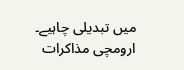میں تبدیلی چاہیے۔
ارومچی مذاکرات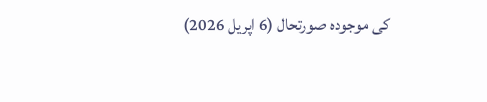کی موجودہ صورتحال (6 اپریل 2026)